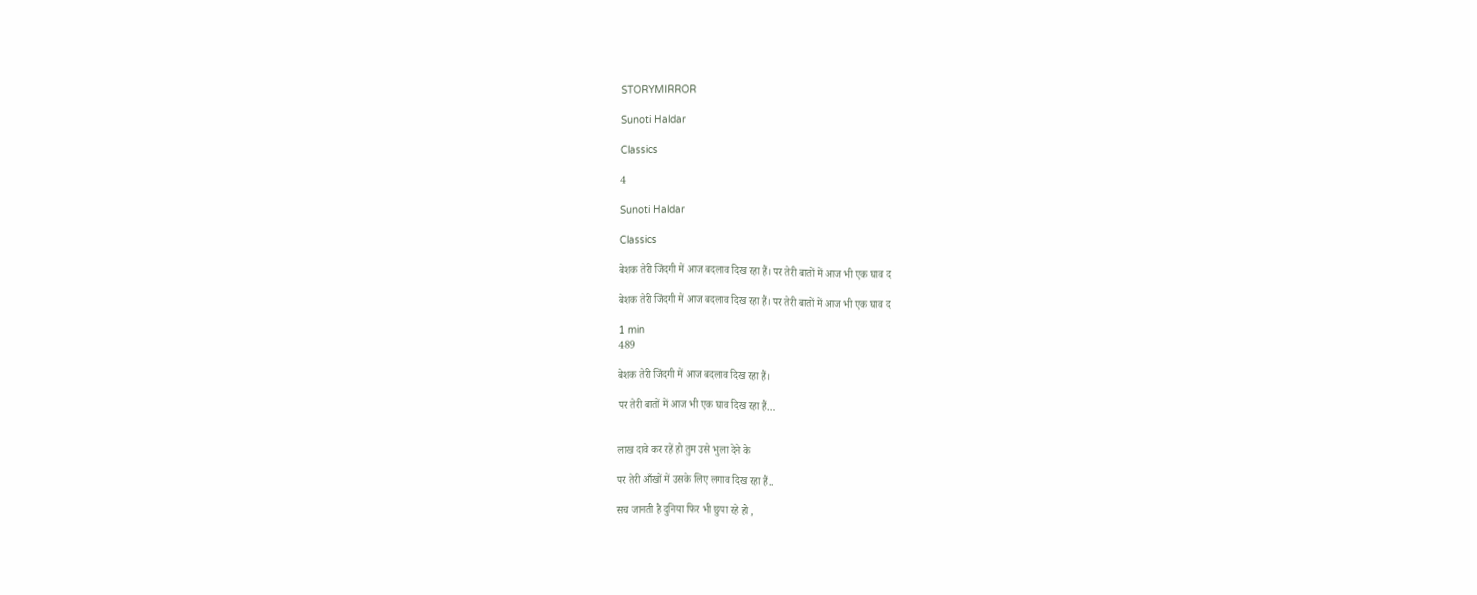STORYMIRROR

Sunoti Haldar

Classics

4

Sunoti Haldar

Classics

बेशक तेरी जिंदगी में आज बदलाव दिख रहा हैं। पर तेरी बातों में आज भी एक घाव द

बेशक तेरी जिंदगी में आज बदलाव दिख रहा हैं। पर तेरी बातों में आज भी एक घाव द

1 min
489

बेशक तेरी जिंदगी में आज बदलाव दिख रहा हैं।

पर तेरी बातों में आज भी एक घाव दिख रहा हैं…


लाख दावे कर रहें हो तुम उसे भुला देने के

पर तेरी आँखों में उसके लिए लगाव दिख रहा हैं..

सच जानती है दुनिया फिर भी छुपा रहे हो ,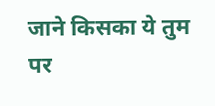जाने किसका ये तुम पर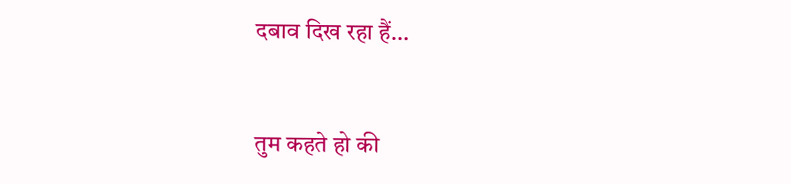दबाव दिख रहा हैं…


तुम कहते हो की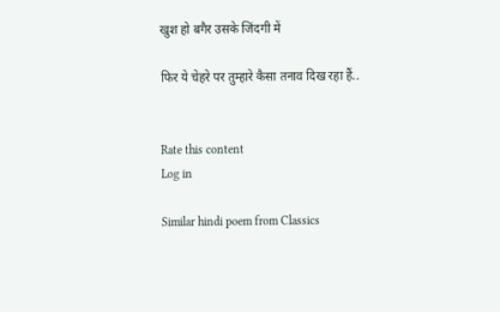खुश हो बगैर उसके जिंदगी में

फिर ये चेहरे पर तुम्हारे कैसा तनाव दिख रहा हैं..


Rate this content
Log in

Similar hindi poem from Classics